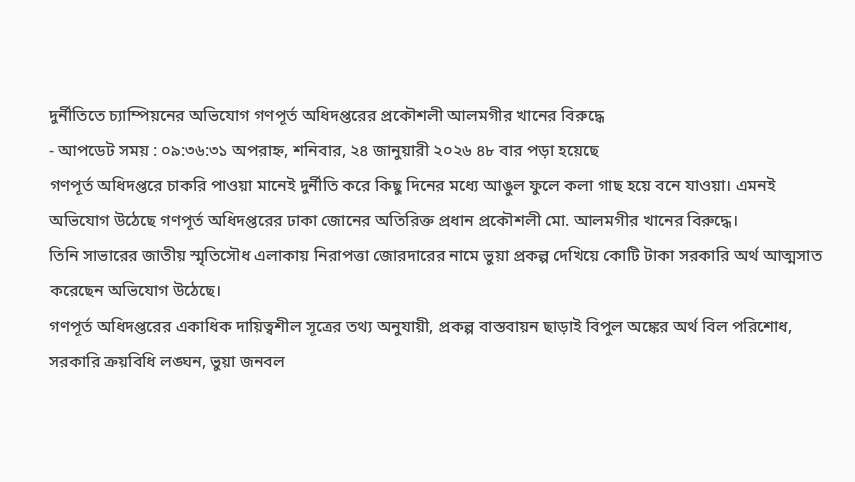দুর্নীতিতে চ্যাম্পিয়নের অভিযোগ গণপূর্ত অধিদপ্তরের প্রকৌশলী আলমগীর খানের বিরুদ্ধে
- আপডেট সময় : ০৯:৩৬:৩১ অপরাহ্ন, শনিবার, ২৪ জানুয়ারী ২০২৬ ৪৮ বার পড়া হয়েছে
গণপূর্ত অধিদপ্তরে চাকরি পাওয়া মানেই দুর্নীতি করে কিছু দিনের মধ্যে আঙুল ফুলে কলা গাছ হয়ে বনে যাওয়া। এমনই অভিযোগ উঠেছে গণপূর্ত অধিদপ্তরের ঢাকা জোনের অতিরিক্ত প্রধান প্রকৌশলী মো. আলমগীর খানের বিরুদ্ধে।
তিনি সাভারের জাতীয় স্মৃতিসৌধ এলাকায় নিরাপত্তা জোরদারের নামে ভুয়া প্রকল্প দেখিয়ে কোটি টাকা সরকারি অর্থ আত্মসাত করেছেন অভিযোগ উঠেছে।
গণপূর্ত অধিদপ্তরের একাধিক দায়িত্বশীল সূত্রের তথ্য অনুযায়ী, প্রকল্প বাস্তবায়ন ছাড়াই বিপুল অঙ্কের অর্থ বিল পরিশোধ, সরকারি ক্রয়বিধি লঙ্ঘন, ভুয়া জনবল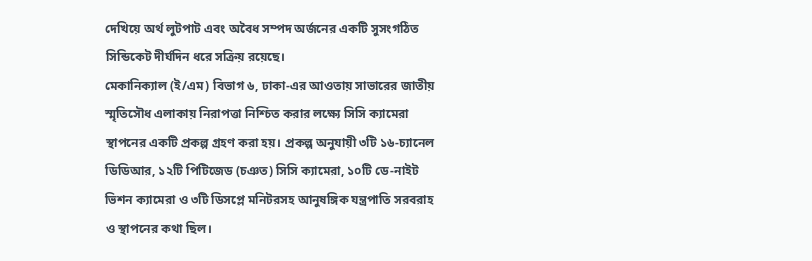দেখিয়ে অর্থ লুটপাট এবং অবৈধ সম্পদ অর্জনের একটি সুসংগঠিত সিন্ডিকেট দীর্ঘদিন ধরে সক্রিয় রয়েছে।
মেকানিক্যাল (ই/এম) বিভাগ ৬, ঢাকা-এর আওতায় সাভারের জাতীয় স্মৃতিসৌধ এলাকায় নিরাপত্তা নিশ্চিত করার লক্ষ্যে সিসি ক্যামেরা স্থাপনের একটি প্রকল্প গ্রহণ করা হয়। প্রকল্প অনুযায়ী ৩টি ১৬-চ্যানেল ডিডিআর, ১২টি পিটিজেড (চঞত) সিসি ক্যামেরা, ১০টি ডে-নাইট ভিশন ক্যামেরা ও ৩টি ডিসপ্লে মনিটরসহ আনুষঙ্গিক যন্ত্রপাতি সরবরাহ ও স্থাপনের কথা ছিল।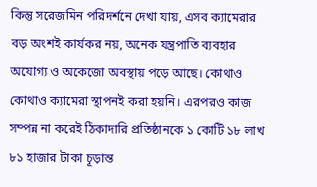কিন্তু সরেজমিন পরিদর্শনে দেখা যায়, এসব ক্যামেরার বড় অংশই কার্যকর নয়, অনেক যন্ত্রপাতি ব্যবহার অযোগ্য ও অকেজো অবস্থায় পড়ে আছে। কোথাও কোথাও ক্যামেরা স্থাপনই করা হয়নি। এরপরও কাজ সম্পন্ন না করেই ঠিকাদারি প্রতিষ্ঠানকে ১ কোটি ১৮ লাখ ৮১ হাজার টাকা চূড়ান্ত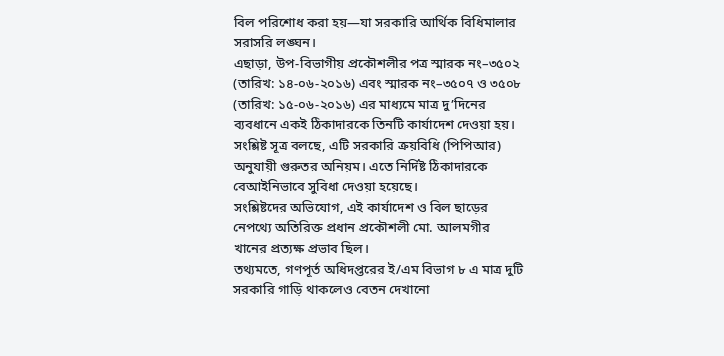বিল পরিশোধ করা হয়—যা সরকারি আর্থিক বিধিমালার সরাসরি লঙ্ঘন।
এছাড়া, উপ-বিভাগীয় প্রকৌশলীর পত্র স্মারক নং–৩৫০২ (তারিখ: ১৪-০৬-২০১৬) এবং স্মারক নং–৩৫০৭ ও ৩৫০৮ (তারিখ: ১৫-০৬-২০১৬) এর মাধ্যমে মাত্র দু’দিনের ব্যবধানে একই ঠিকাদারকে তিনটি কার্যাদেশ দেওয়া হয়। সংশ্লিষ্ট সূত্র বলছে, এটি সরকারি ক্রয়বিধি (পিপিআর) অনুযায়ী গুরুতর অনিয়ম। এতে নির্দিষ্ট ঠিকাদারকে বেআইনিভাবে সুবিধা দেওয়া হয়েছে।
সংশ্লিষ্টদের অভিযোগ, এই কার্যাদেশ ও বিল ছাড়ের নেপথ্যে অতিরিক্ত প্রধান প্রকৌশলী মো. আলমগীর খানের প্রত্যক্ষ প্রভাব ছিল।
তথ্যমতে, গণপূর্ত অধিদপ্তরের ই/এম বিভাগ ৮ এ মাত্র দুটি সরকারি গাড়ি থাকলেও বেতন দেখানো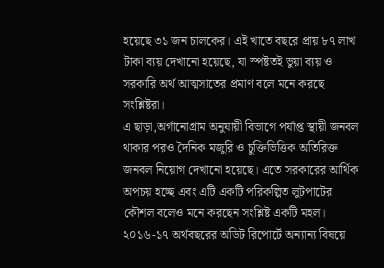হয়েছে ৩১ জন চালকের। এই খাতে বছরে প্রায় ৮৭ লাখ টাকা ব্যয় দেখানো হয়েছে, যা স্পষ্টতই ভুয়া ব্যয় ও সরকারি অর্থ আত্মসাতের প্রমাণ বলে মনে করছে সংশ্লিষ্টরা।
এ ছাড়া,অর্গানোগ্রাম অনুযায়ী বিভাগে পর্যাপ্ত স্থায়ী জনবল থাকার পরও দৈনিক মজুরি ও চুক্তিভিত্তিক অতিরিক্ত জনবল নিয়োগ দেখানো হয়েছে। এতে সরকারের আর্থিক অপচয় হচ্ছে এবং এটি একটি পরিকল্পিত লুটপাটের কৌশল বলেও মনে করছেন সংশ্লিষ্ট একটি মহল।
২০১৬-১৭ অর্থবছরের অডিট রিপোর্টে অন্যান্য বিষয়ে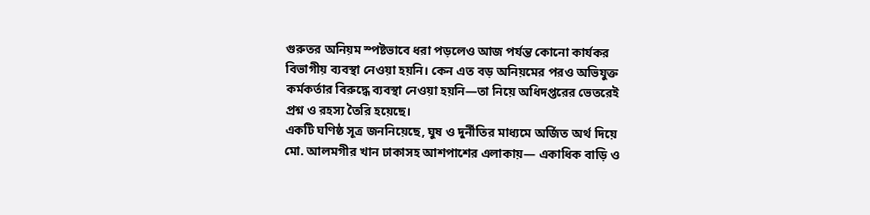গুরুতর অনিয়ম স্পষ্টভাবে ধরা পড়লেও আজ পর্যন্ত কোনো কার্যকর বিভাগীয় ব্যবস্থা নেওয়া হয়নি। কেন এত বড় অনিয়মের পরও অভিযুক্ত কর্মকর্তার বিরুদ্ধে ব্যবস্থা নেওয়া হয়নি—তা নিয়ে অধিদপ্তরের ভেতরেই প্রশ্ন ও রহস্য তৈরি হয়েছে।
একটি ঘণিষ্ঠ সূত্র জননিয়েছে, ঘুষ ও দুর্নীতির মাধ্যমে অর্জিত অর্থ দিয়ে মো. আলমগীর খান ঢাকাসহ আশপাশের এলাকায়— একাধিক বাড়ি ও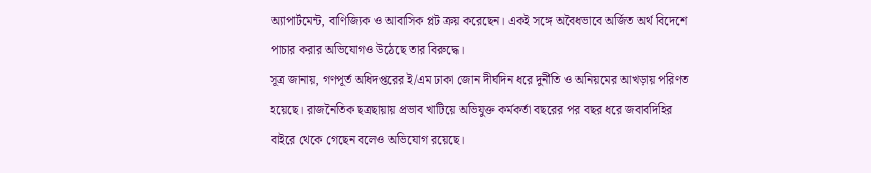অ্যাপার্টমেন্ট, বাণিজ্যিক ও আবাসিক প্লট ক্রয় করেছেন। একই সঙ্গে অবৈধভাবে অর্জিত অর্থ বিদেশে পাচার করার অভিযোগও উঠেছে তার বিরুদ্ধে।
সূত্র জানায়, গণপূর্ত অধিদপ্তরের ই/এম ঢাকা জোন দীর্ঘদিন ধরে দুর্নীতি ও অনিয়মের আখড়ায় পরিণত হয়েছে। রাজনৈতিক ছত্রছায়ায় প্রভাব খাটিয়ে অভিযুক্ত কর্মকর্তা বছরের পর বছর ধরে জবাবদিহির বাইরে থেকে গেছেন বলেও অভিযোগ রয়েছে।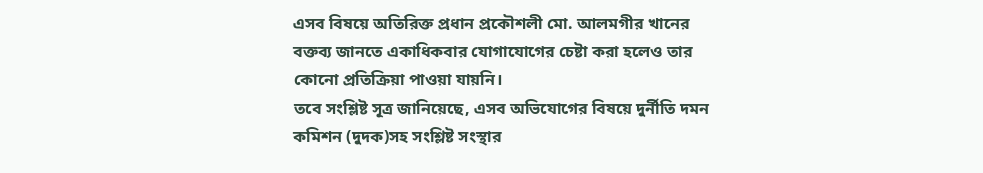এসব বিষয়ে অতিরিক্ত প্রধান প্রকৌশলী মো. আলমগীর খানের বক্তব্য জানতে একাধিকবার যোগাযোগের চেষ্টা করা হলেও তার কোনো প্রতিক্রিয়া পাওয়া যায়নি।
তবে সংশ্লিষ্ট সূত্র জানিয়েছে, এসব অভিযোগের বিষয়ে দুর্নীতি দমন কমিশন (দুদক)সহ সংশ্লিষ্ট সংস্থার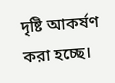দৃষ্টি আকর্ষণ করা হচ্ছে।